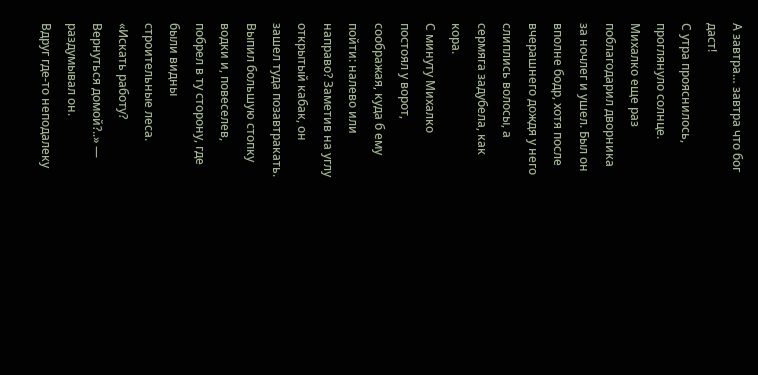А завтра… завтра что бог даст!
С утра прояснилось, проглянуло солнце. Михалко еще раз поблагодарил дворника за ночлег и ушел. Был он вполне бодр, хотя после вчерашнего дождя у него слиплись волосы, а сермяга задубела, как кора.
С минуту Михалко постоял у ворот, соображая, куда б ему пойти: налево или направо? Заметив на углу открытый кабак, он зашел туда позавтракать. Выпил большую стопку водки и, повеселев, побрел в ту сторону, где были видны строительные леса.
«Искать работу? Вернуться домой?..» — раздумывал он.
Вдруг где-то неподалеку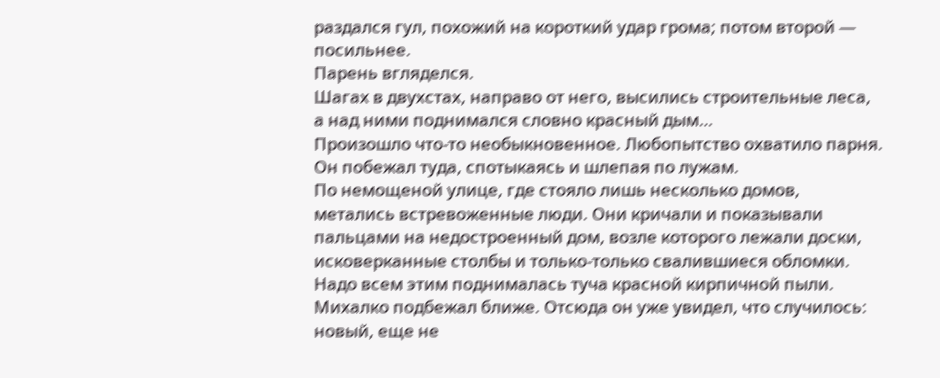раздался гул, похожий на короткий удар грома; потом второй — посильнее.
Парень вгляделся.
Шагах в двухстах, направо от него, высились строительные леса, а над ними поднимался словно красный дым…
Произошло что-то необыкновенное. Любопытство охватило парня. Он побежал туда, спотыкаясь и шлепая по лужам.
По немощеной улице, где стояло лишь несколько домов, метались встревоженные люди. Они кричали и показывали пальцами на недостроенный дом, возле которого лежали доски, исковерканные столбы и только-только свалившиеся обломки. Надо всем этим поднималась туча красной кирпичной пыли.
Михалко подбежал ближе. Отсюда он уже увидел, что случилось: новый, еще не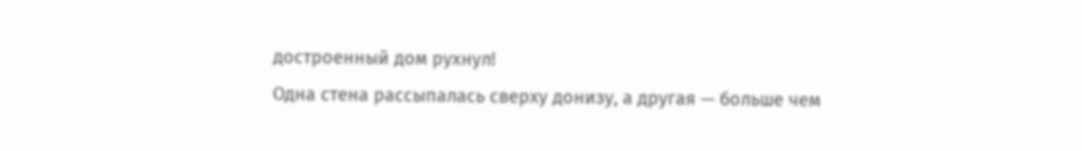достроенный дом рухнул!
Одна стена рассыпалась сверху донизу, а другая — больше чем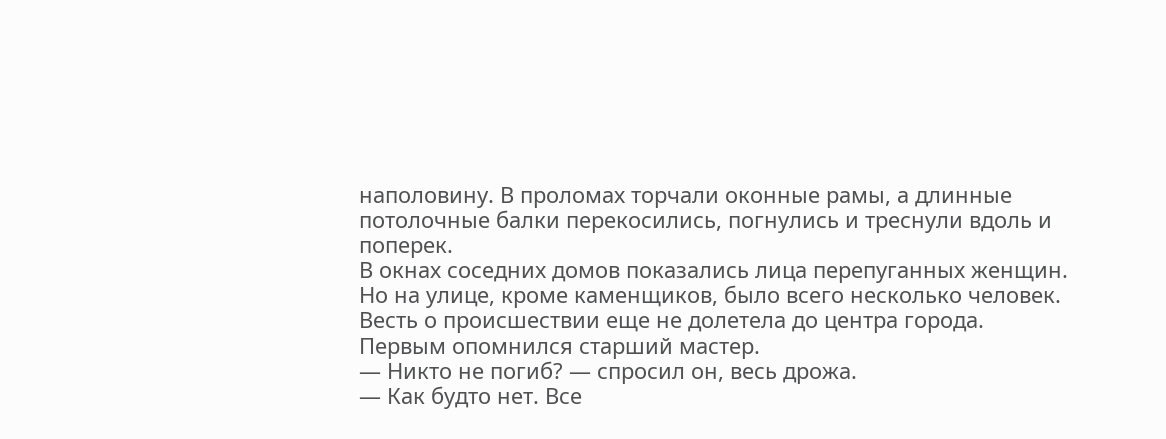наполовину. В проломах торчали оконные рамы, а длинные потолочные балки перекосились, погнулись и треснули вдоль и поперек.
В окнах соседних домов показались лица перепуганных женщин. Но на улице, кроме каменщиков, было всего несколько человек. Весть о происшествии еще не долетела до центра города.
Первым опомнился старший мастер.
— Никто не погиб? — спросил он, весь дрожа.
— Как будто нет. Все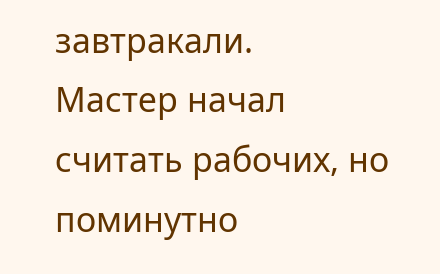завтракали.
Мастер начал считать рабочих, но поминутно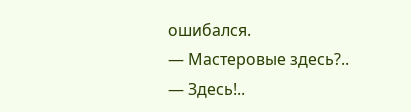ошибался.
— Мастеровые здесь?..
— Здесь!..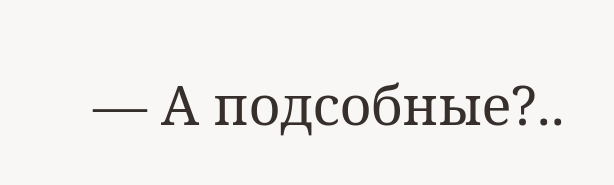— А подсобные?..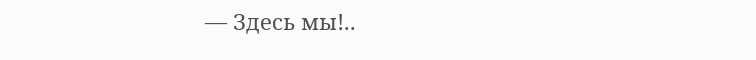— Здесь мы!..